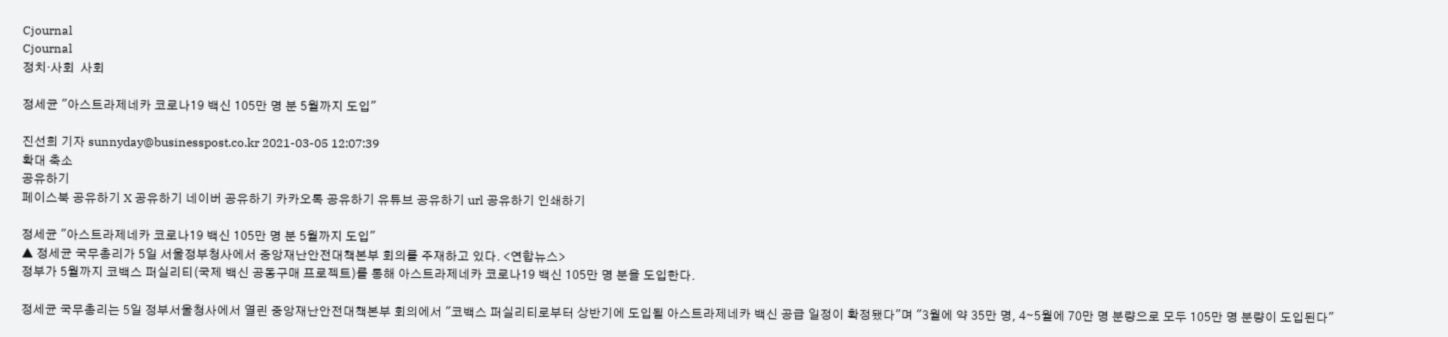Cjournal
Cjournal
정치·사회  사회

정세균 "아스트라제네카 코로나19 백신 105만 명 분 5월까지 도입"

진선희 기자 sunnyday@businesspost.co.kr 2021-03-05 12:07:39
확대 축소
공유하기
페이스북 공유하기 X 공유하기 네이버 공유하기 카카오톡 공유하기 유튜브 공유하기 url 공유하기 인쇄하기

정세균 "아스트라제네카 코로나19 백신 105만 명 분 5월까지 도입"
▲ 정세균 국무총리가 5일 서울정부청사에서 중앙재난안전대책본부 회의를 주재하고 있다. <연합뉴스>
정부가 5월까지 코백스 퍼실리티(국제 백신 공동구매 프로젝트)를 통해 아스트라제네카 코로나19 백신 105만 명 분을 도입한다.

정세균 국무총리는 5일 정부서울청사에서 열린 중앙재난안전대책본부 회의에서 "코백스 퍼실리티로부터 상반기에 도입될 아스트라제네카 백신 공급 일정이 확정됐다"며 "3월에 약 35만 명, 4∼5월에 70만 명 분량으로 모두 105만 명 분량이 도입된다"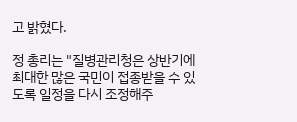고 밝혔다.

정 총리는 "질병관리청은 상반기에 최대한 많은 국민이 접종받을 수 있도록 일정을 다시 조정해주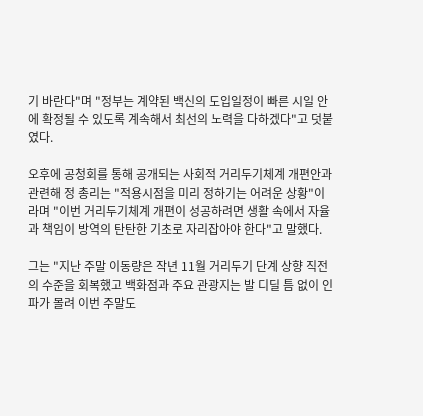기 바란다"며 "정부는 계약된 백신의 도입일정이 빠른 시일 안에 확정될 수 있도록 계속해서 최선의 노력을 다하겠다"고 덧붙였다.

오후에 공청회를 통해 공개되는 사회적 거리두기체계 개편안과 관련해 정 총리는 "적용시점을 미리 정하기는 어려운 상황"이라며 "이번 거리두기체계 개편이 성공하려면 생활 속에서 자율과 책임이 방역의 탄탄한 기초로 자리잡아야 한다"고 말했다.

그는 "지난 주말 이동량은 작년 11월 거리두기 단계 상향 직전의 수준을 회복했고 백화점과 주요 관광지는 발 디딜 틈 없이 인파가 몰려 이번 주말도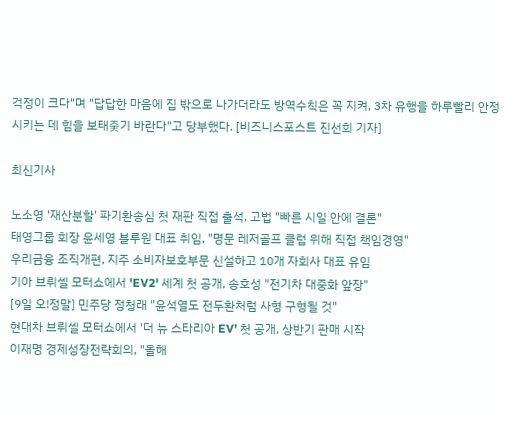걱정이 크다"며 "답답한 마음에 집 밖으로 나가더라도 방역수칙은 꼭 지켜, 3차 유행을 하루빨리 안정시키는 데 힘을 보태줒기 바란다"고 당부했다. [비즈니스포스트 진선희 기자]

최신기사

노소영 '재산분할' 파기환송심 첫 재판 직접 출석, 고법 "빠른 시일 안에 결론"
태영그룹 회장 윤세영 블루원 대표 취임, "명문 레저골프 클럽 위해 직접 책임경영"
우리금융 조직개편, 지주 소비자보호부문 신설하고 10개 자회사 대표 유임
기아 브뤼셀 모터쇼에서 'EV2' 세계 첫 공개, 송호성 "전기차 대중화 앞장"
[9일 오!정말] 민주당 정청래 "윤석열도 전두환처럼 사형 구형될 것"
현대차 브뤼셀 모터쇼에서 '더 뉴 스타리아 EV' 첫 공개, 상반기 판매 시작
이재명 경제성장전략회의, "올해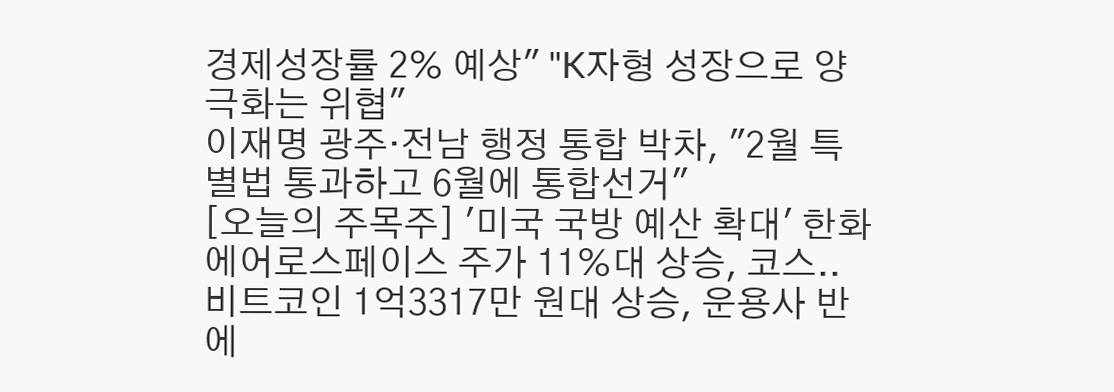경제성장률 2% 예상" "K자형 성장으로 양극화는 위협"
이재명 광주·전남 행정 통합 박차, "2월 특별법 통과하고 6월에 통합선거"
[오늘의 주목주] '미국 국방 예산 확대' 한화에어로스페이스 주가 11%대 상승, 코스..
비트코인 1억3317만 원대 상승, 운용사 반에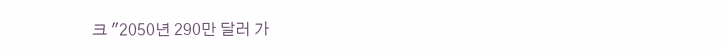크 "2050년 290만 달러 가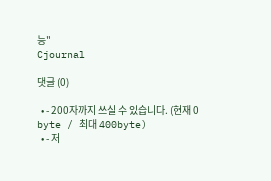능"
Cjournal

댓글 (0)

  • - 200자까지 쓰실 수 있습니다. (현재 0 byte / 최대 400byte)
  • - 저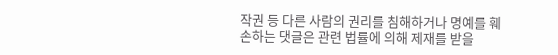작권 등 다른 사람의 권리를 침해하거나 명예를 훼손하는 댓글은 관련 법률에 의해 제재를 받을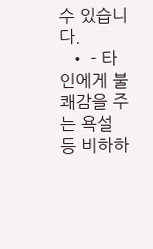수 있습니다.
  • - 타인에게 불쾌감을 주는 욕설 등 비하하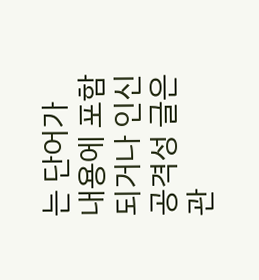는 단어가 내용에 포함되거나 인신공격성 글은 관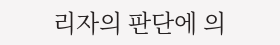리자의 판단에 의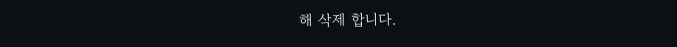해 삭제 합니다.